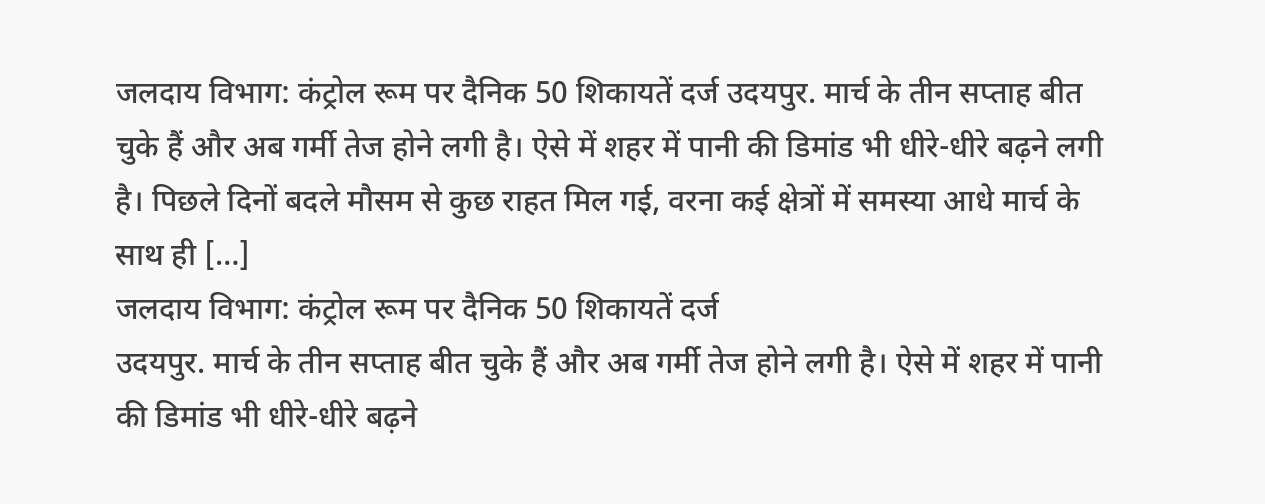जलदाय विभाग: कंट्रोल रूम पर दैनिक 50 शिकायतें दर्ज उदयपुर. मार्च के तीन सप्ताह बीत चुके हैं और अब गर्मी तेज होने लगी है। ऐसे में शहर में पानी की डिमांड भी धीरे-धीरे बढ़ने लगी है। पिछले दिनों बदले मौसम से कुछ राहत मिल गई, वरना कई क्षेत्रों में समस्या आधे मार्च के साथ ही […]
जलदाय विभाग: कंट्रोल रूम पर दैनिक 50 शिकायतें दर्ज
उदयपुर. मार्च के तीन सप्ताह बीत चुके हैं और अब गर्मी तेज होने लगी है। ऐसे में शहर में पानी की डिमांड भी धीरे-धीरे बढ़ने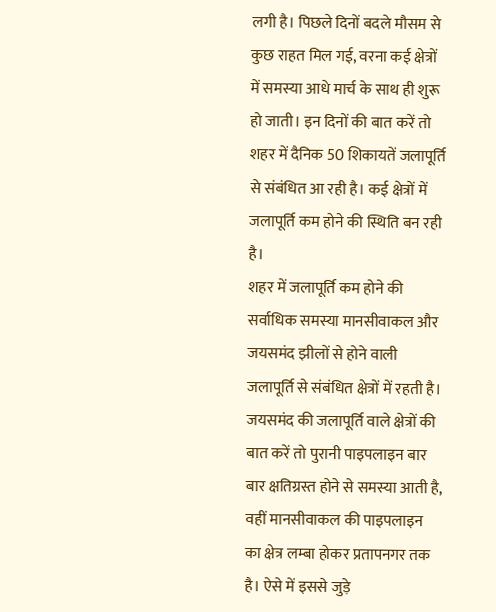लगी है। पिछले दिनों बदले मौसम से कुछ राहत मिल गई, वरना कई क्षेत्रों में समस्या आधे मार्च के साथ ही शुरू हो जाती। इन दिनों की बात करें तो शहर में दैनिक 50 शिकायतें जलापूर्ति से संबंधित आ रही है। कई क्षेत्रों में जलापूर्ति कम होने की स्थिति बन रही है।
शहर में जलापूर्ति कम होने की सर्वाधिक समस्या मानसीवाकल और जयसमंद झीलों से होने वाली जलापूर्ति से संबंधित क्षेत्रों में रहती है। जयसमंद की जलापूर्ति वाले क्षेत्रों की बात करें तो पुरानी पाइपलाइन बार बार क्षतिग्रस्त होने से समस्या आती है, वहीं मानसीवाकल की पाइपलाइन का क्षेत्र लम्बा होकर प्रतापनगर तक है। ऐसे में इससे जुड़े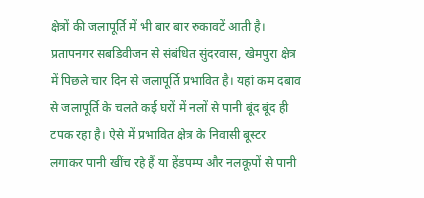क्षेत्रों की जलापूर्ति में भी बार बार रुकावटें आती है। प्रतापनगर सबडिवीजन से संबंधित सुंदरवास, खेमपुरा क्षेत्र में पिछले चार दिन से जलापूर्ति प्रभावित है। यहां कम दबाव से जलापूर्ति के चलते कई घरों में नलों से पानी बूंद बूंद ही टपक रहा है। ऐसे में प्रभावित क्षेत्र के निवासी बूस्टर लगाकर पानी खींच रहे हैं या हेंडपम्प और नलकूपों से पानी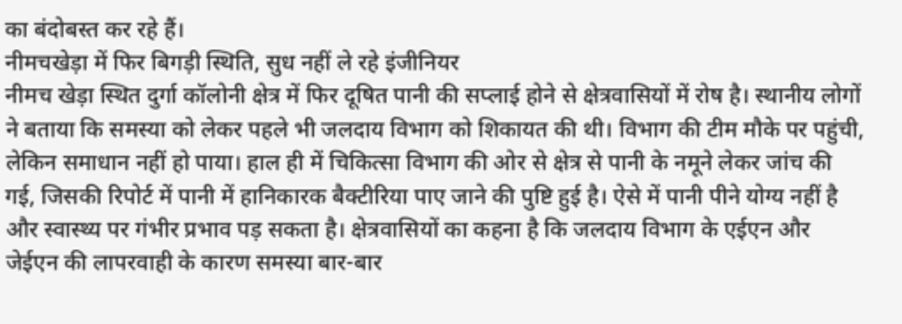का बंदोबस्त कर रहे हैं।
नीमचखेड़ा में फिर बिगड़ी स्थिति, सुध नहीं ले रहे इंजीनियर
नीमच खेड़ा स्थित दुर्गा कॉलोनी क्षेत्र में फिर दूषित पानी की सप्लाई होने से क्षेत्रवासियों में रोष है। स्थानीय लोगों ने बताया कि समस्या को लेकर पहले भी जलदाय विभाग को शिकायत की थी। विभाग की टीम मौके पर पहुंची, लेकिन समाधान नहीं हो पाया। हाल ही में चिकित्सा विभाग की ओर से क्षेत्र से पानी के नमूने लेकर जांच की गई, जिसकी रिपोर्ट में पानी में हानिकारक बैक्टीरिया पाए जाने की पुष्टि हुई है। ऐसे में पानी पीने योग्य नहीं है और स्वास्थ्य पर गंभीर प्रभाव पड़ सकता है। क्षेत्रवासियों का कहना है कि जलदाय विभाग के एईएन और जेईएन की लापरवाही के कारण समस्या बार-बार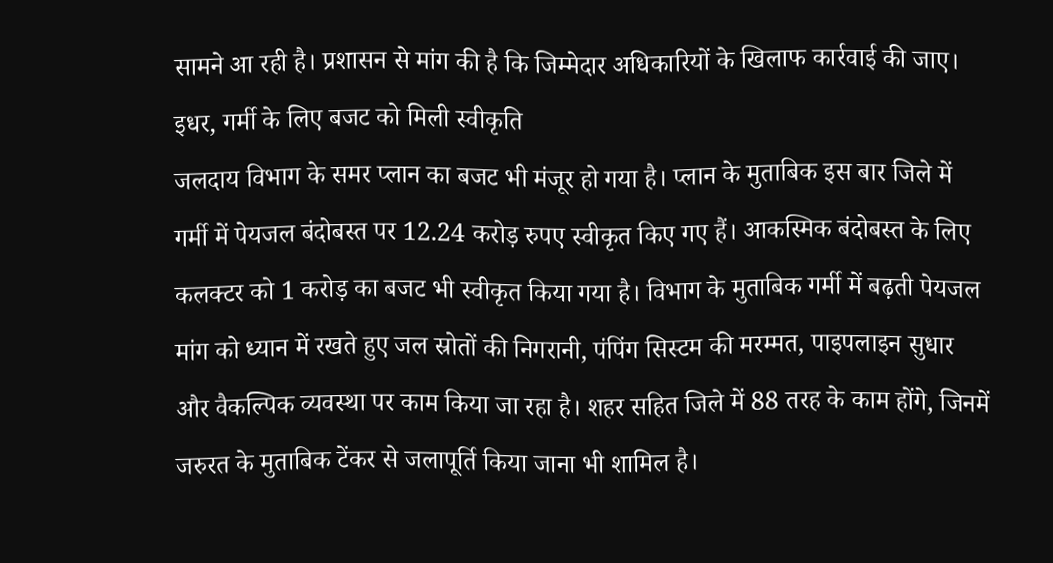सामने आ रही है। प्रशासन से मांग की है कि जिम्मेदार अधिकारियों के खिलाफ कार्रवाई की जाए।
इधर, गर्मी के लिए बजट को मिली स्वीकृति
जलदाय विभाग के समर प्लान का बजट भी मंजूर हो गया है। प्लान के मुताबिक इस बार जिले में गर्मी में पेयजल बंदोबस्त पर 12.24 करोड़ रुपए स्वीकृत किए गए हैं। आकस्मिक बंदोबस्त के लिए कलक्टर को 1 करोड़ का बजट भी स्वीकृत किया गया है। विभाग के मुताबिक गर्मी में बढ़ती पेयजल मांग को ध्यान में रखते हुए जल स्रोतों की निगरानी, पंपिंग सिस्टम की मरम्मत, पाइपलाइन सुधार और वैकल्पिक व्यवस्था पर काम किया जा रहा है। शहर सहित जिले में 88 तरह के काम होंगे, जिनमें जरुरत के मुताबिक टेंकर से जलापूर्ति किया जाना भी शामिल है।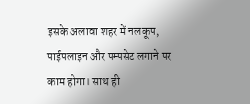इसके अलावा शहर में नलकूप, पाईपलाइन और पम्पसेट लगाने पर काम होगा। साथ ही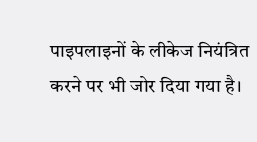पाइपलाइनों के लीकेज नियंत्रित करने पर भी जोर दिया गया है।